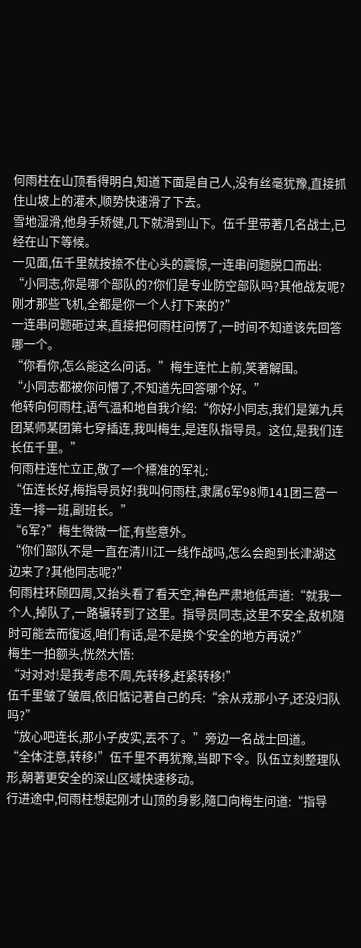何雨柱在山顶看得明白,知道下面是自己人,没有丝毫犹豫,直接抓住山坡上的灌木,顺势快速滑了下去。
雪地湿滑,他身手矫健,几下就滑到山下。伍千里带著几名战士,已经在山下等候。
一见面,伍千里就按捺不住心头的震惊,一连串问题脱口而出:
“小同志,你是哪个部队的?你们是专业防空部队吗?其他战友呢?刚才那些飞机,全都是你一个人打下来的?”
一连串问题砸过来,直接把何雨柱问愣了,一时间不知道该先回答哪一个。
“你看你,怎么能这么问话。”梅生连忙上前,笑著解围。
“小同志都被你问懵了,不知道先回答哪个好。”
他转向何雨柱,语气温和地自我介绍:“你好小同志,我们是第九兵团某师某团第七穿插连,我叫梅生,是连队指导员。这位,是我们连长伍千里。”
何雨柱连忙立正,敬了一个標准的军礼:
“伍连长好,梅指导员好!我叫何雨柱,隶属6军98师141团三营一连一排一班,副班长。”
“6军?”梅生微微一怔,有些意外。
“你们部队不是一直在清川江一线作战吗,怎么会跑到长津湖这边来了?其他同志呢?”
何雨柱环顾四周,又抬头看了看天空,神色严肃地低声道:“就我一个人,掉队了,一路辗转到了这里。指导员同志,这里不安全,敌机隨时可能去而復返,咱们有话,是不是换个安全的地方再说?”
梅生一拍额头,恍然大悟:
“对对对!是我考虑不周,先转移,赶紧转移!”
伍千里皱了皱眉,依旧惦记著自己的兵:“余从戎那小子,还没归队吗?”
“放心吧连长,那小子皮实,丟不了。”旁边一名战士回道。
“全体注意,转移!”伍千里不再犹豫,当即下令。队伍立刻整理队形,朝著更安全的深山区域快速移动。
行进途中,何雨柱想起刚才山顶的身影,隨口向梅生问道:“指导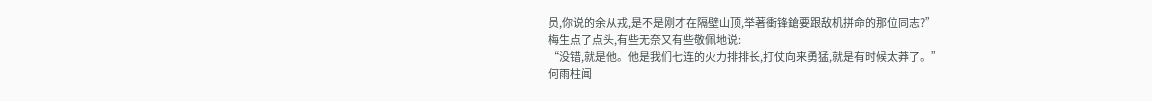员,你说的余从戎,是不是刚才在隔壁山顶,举著衝锋鎗要跟敌机拼命的那位同志?”
梅生点了点头,有些无奈又有些敬佩地说:
“没错,就是他。他是我们七连的火力排排长,打仗向来勇猛,就是有时候太莽了。”
何雨柱闻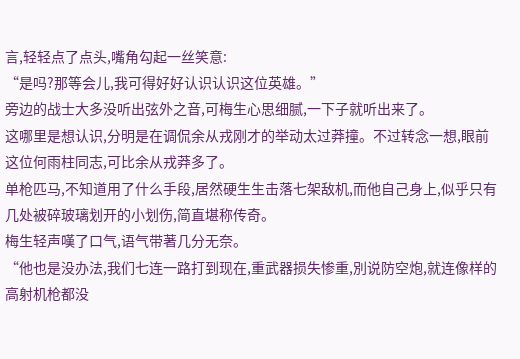言,轻轻点了点头,嘴角勾起一丝笑意:
“是吗?那等会儿,我可得好好认识认识这位英雄。”
旁边的战士大多没听出弦外之音,可梅生心思细腻,一下子就听出来了。
这哪里是想认识,分明是在调侃余从戎刚才的举动太过莽撞。不过转念一想,眼前这位何雨柱同志,可比余从戎莽多了。
单枪匹马,不知道用了什么手段,居然硬生生击落七架敌机,而他自己身上,似乎只有几处被碎玻璃划开的小划伤,简直堪称传奇。
梅生轻声嘆了口气,语气带著几分无奈。
“他也是没办法,我们七连一路打到现在,重武器损失惨重,別说防空炮,就连像样的高射机枪都没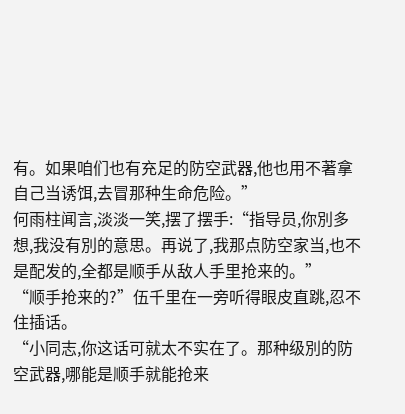有。如果咱们也有充足的防空武器,他也用不著拿自己当诱饵,去冒那种生命危险。”
何雨柱闻言,淡淡一笑,摆了摆手:“指导员,你別多想,我没有別的意思。再说了,我那点防空家当,也不是配发的,全都是顺手从敌人手里抢来的。”
“顺手抢来的?”伍千里在一旁听得眼皮直跳,忍不住插话。
“小同志,你这话可就太不实在了。那种级別的防空武器,哪能是顺手就能抢来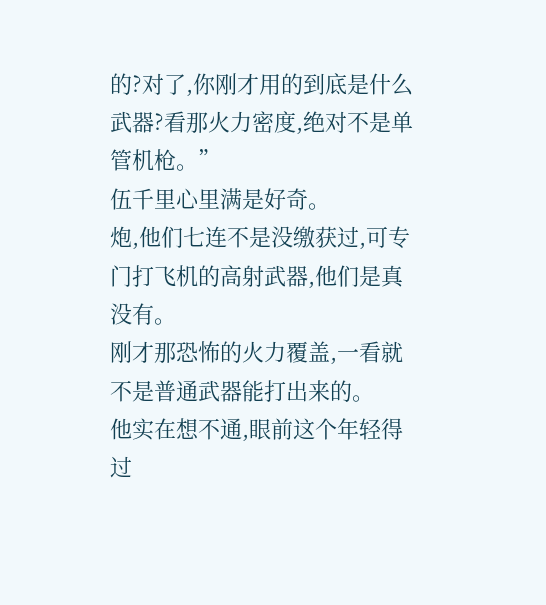的?对了,你刚才用的到底是什么武器?看那火力密度,绝对不是单管机枪。”
伍千里心里满是好奇。
炮,他们七连不是没缴获过,可专门打飞机的高射武器,他们是真没有。
刚才那恐怖的火力覆盖,一看就不是普通武器能打出来的。
他实在想不通,眼前这个年轻得过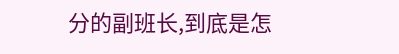分的副班长,到底是怎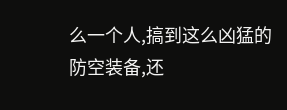么一个人,搞到这么凶猛的防空装备,还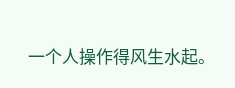一个人操作得风生水起。